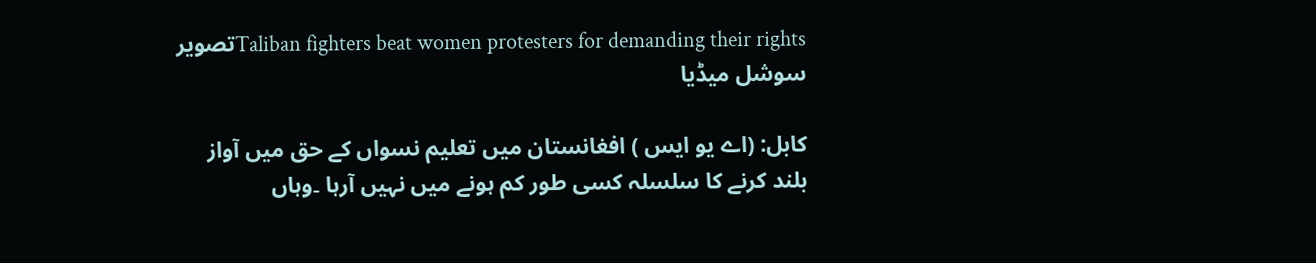Taliban fighters beat women protesters for demanding their rightsتصویر سوشل میڈیا

کابل: (اے یو ایس ) افغانستان میں تعلیم نسواں کے حق میں آواز بلند کرنے کا سلسلہ کسی طور کم ہونے میں نہیں آرہا ۔وہاں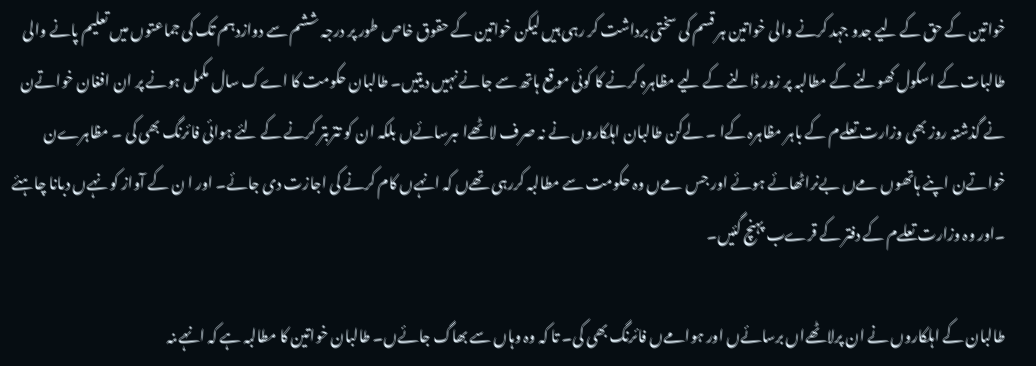خواتین کے حق کے لیے جدو جہد کرنے والی خواتین ہر قسم کی سختی برداشت کر رہی ہیں لیکن خواتین کے حقوق خاص طور پر درجہ ششم سے دوازدہم تک کی جماعتوں میں تعلیم پانے والی طالبات کے اسکول کھولنے کے مطالبہ پر زور ڈالنے کے لیے مظاہرہ کرنے کا کوئی موقع ہاتھ سے جانے نہیں دیتیں۔ طالبان حکومت کا اےک سال مکمل ہونے پر ان افغان خواتےن نے گذشتہ روز بھی وزارت تعلےم کے باہر مظاہرہ کےا ۔ لےکن طالبان اہلکاروں نے نہ صرف لاٹھےا ںبرسائےں بلکہ ان کو تتربتر کرنے کے لئے ہوائی فائرنگ بھی کی ۔ مظاہرےن خواتےن اپنے ہاتھوں مےں بےنراٹھائے ہوئے اور جس مےں وہ حکومت سے مطالبہ کررہی تھےں کہ انہےں کام کرنے کی اجازت دی جائے۔ اور ا ن کے آواز کو نہےں دبانا چاہئے ۔اور وہ وزارت تعلےم کے دفتر کے قرےب پہنچ گئیں۔

طالبان کے اہلکاروں نے ان پرلاٹھےاں برسائےں اور ہوامےں فائرنگ بھی کی۔ تا کہ وہ وہاں سے بھاگ جائےں۔ طالبان خواتین کا مطالبہ ہے کہ انہےںنہ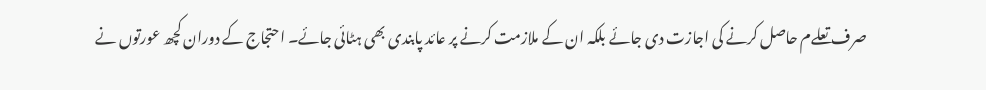صرف تعلےم حاصل کرنے کی اجازت دی جائے بلکہ ان کے ملازمت کرنے پر عائد پابندی بھی ہٹائی جائے۔ احتجاج کے دوران کچھ عورتوں نے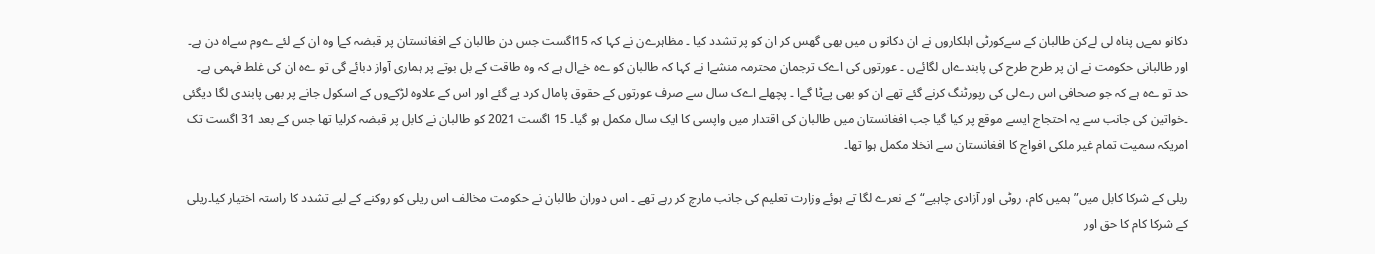دکانو ںمےں پناہ لی لےکن طالبان کے سےکورٹی اہلکاروں نے ان دکانو ں میں بھی گھس کر ان کو پر تشدد کیا ۔ مظاہرےن نے کہا کہ 15اگست جس دن طالبان کے افغانستان پر قبضہ کےا وہ ان کے لئے ےوم سےاہ دن ہے۔ اور طالبانی حکومت نے ان پر طرح طرح کی پابندےاں لگائےں ۔ عورتوں کی اےک ترجمان محترمہ منشےا نے کہا کہ طالبان کو ےہ خےال ہے کہ وہ طاقت کے بل بوتے پر ہماری آواز دبائے گی تو ےہ ان کی غلط فہمی ہے۔ حد تو ےہ ہے کہ جو صحافی اس رےلی کی رپورٹنگ کرنے گئے تھے ان کو بھی پےٹا گےا ۔ پچھلے اےک سال سے صرف عورتوں کے حقوق پامال کرد یے گئے اور اس کے علاوہ لڑکےوں کے اسکول جانے پر بھی پابندی لگا دیگئی ۔خواتین کی جانب سے یہ احتجاج ایسے موقع پر کیا گیا جب افغانستان میں طالبان کی اقتدار میں واپسی کا ایک سال مکمل ہو گیا۔ 15 اگست 2021 کو طالبان نے کابل پر قبضہ کرلیا تھا جس کے بعد 31 اگست تک امریکہ سمیت تمام غیر ملکی افواج کا افغانستان سے انخلا مکمل ہوا تھا۔

ریلی کے شرکا کابل میں”ہمیں کام، روٹی اور آزادی چاہیے“کے نعرے لگا تے ہوئے وزارت تعلیم کی جانب مارچ کر رہے تھے ۔ اس دوران طالبان نے حکومت مخالف اس ریلی کو روکنے کے لیے تشدد کا راستہ اختیار کیا۔ریلی کے شرکا کام کا حق اور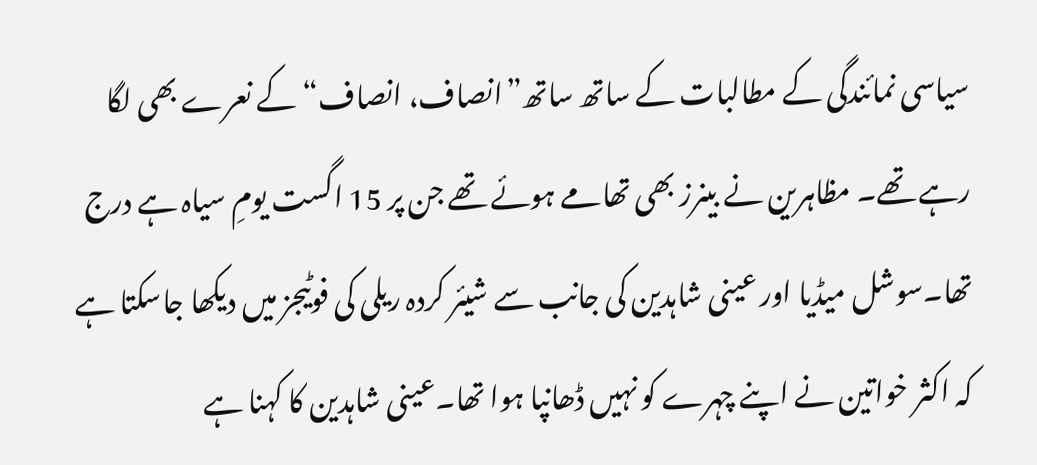سیاسی نمائندگی کے مطالبات کے ساتھ ساتھ”انصاف، انصاف“کے نعرے بھی لگا رہے تھے۔ مظاہرین نے بینرز بھی تھامے ہوئے تھے جن پر 15 اگست یومِ سیاہ ہے درج تھا۔سوشل میڈیا اور عینی شاہدین کی جانب سے شیئر کردہ ریلی کی فوٹیجز میں دیکھا جاسکتا ہے کہ اکثر خواتین نے اپنے چہرے کو نہیں ڈھانپا ہوا تھا۔عینی شاہدین کا کہنا ہے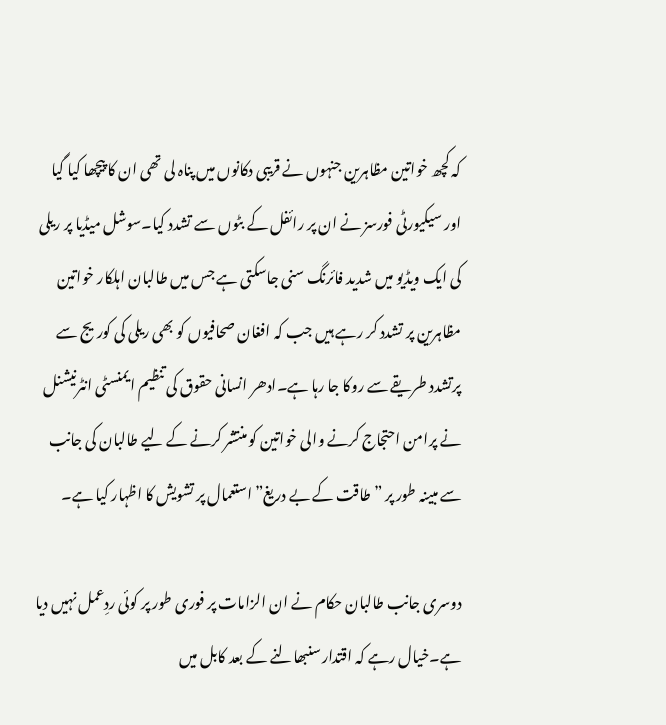کہ کچھ خواتین مظاہرین جنہوں نے قریبی دکانوں میں پناہ لی تھی ان کا پیچھا کیا گیا اور سیکیورٹی فورسز نے ان پر رائفل کے بٹوں سے تشدد کیا۔سوشل میڈیا پر ریلی کی ایک ویڈیو میں شدید فائرنگ سنی جاسکتی ہے جس میں طالبان اہلکار خواتین مظاہرین پر تشدد کر رہے ہیں جب کہ افغان صحافیوں کو بھی ریلی کی کوریج سے پرتشدد طریقے سے روکا جا رہا ہے۔ادھر انسانی حقوق کی تنظیم ایمنسٹی انٹرنیشنل نے پرامن احتجاج کرنے والی خواتین کو منتشر کرنے کے لیے طالبان کی جانب سے مبینہ طور پر ”طاقت کے بے دریغ” استعمال پر تشویش کا اظہار کیا ہے۔

دوسری جانب طالبان حکام نے ان الزامات پر فوری طور پر کوئی ردِعمل نہیں دیا ہے۔خیال رہے کہ اقتدار سنبھالنے کے بعد کابل میں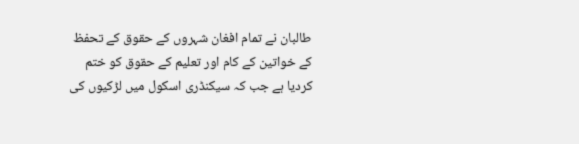طالبان نے تمام افغان شہروں کے حقوق کے تحفظ کے خواتین کے کام اور تعلیم کے حقوق کو ختم کردیا ہے جب کہ سیکنڈری اسکول میں لڑکیوں کی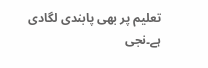تعلیم پر بھی پابندی لگادی ہے۔نجی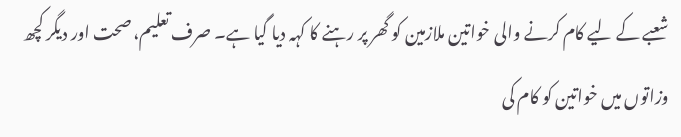شعبے کے لیے کام کرنے والی خواتین ملازمین کو گھر پر رہنے کا کہہ دیا گیا ہے۔ صرف تعلیم، صحت اور دیگر کچھ وزاتوں میں خواتین کو کام کی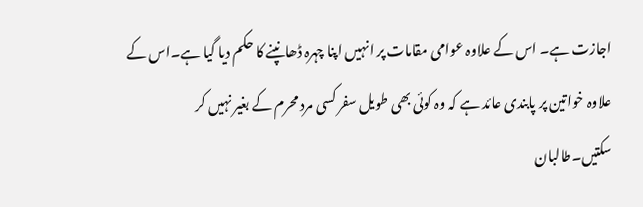اجازت ہے۔ اس کے علاوہ عوامی مقامات پر انہیں اپنا چہرہ ڈھانپنے کا حکم دیا گیا ہے۔اس کے علاوہ خواتین پر پابندی عائد ہے کہ وہ کوئی بھی طویل سفر کسی مرد محرم کے بغیر نہیں کر سکتیں۔طالبان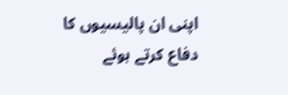اپنی ان پالیسیوں کا دفاع کرتے ہوئے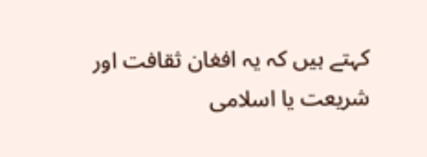کہتے ہیں کہ یہ افغان ثقافت اور شریعت یا اسلامی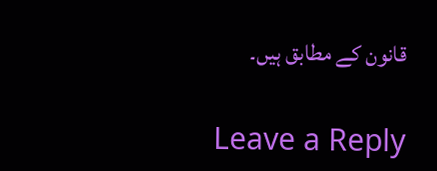قانون کے مطابق ہیں۔

Leave a Reply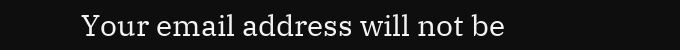Your email address will not be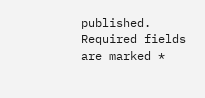published. Required fields are marked *